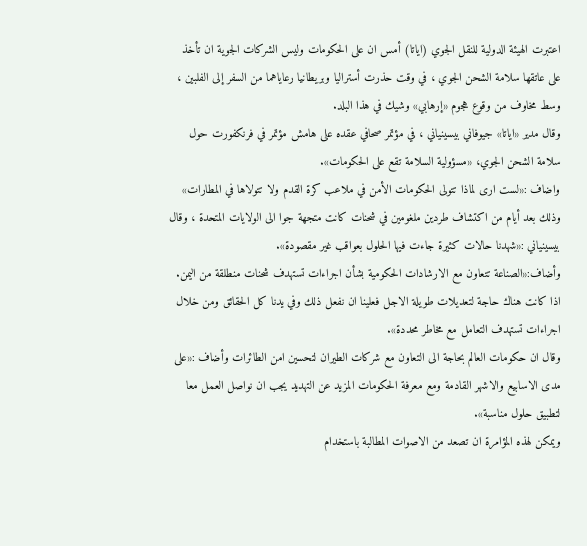اعتبرت الهيئة الدولية للنقل الجوي (اياتا) أمس ان على الحكومات وليس الشركات الجوية ان تأخذ على عاتقها سلامة الشحن الجوي ، في وقت حذرت أستراليا وبريطانيا رعاياهما من السفر إلى الفلبين ، وسط مخاوف من وقوع هجوم «إرهابي» وشيك في هذا البلد.
وقال مدير «اياتا» جيوفاني بيسينياني ، في مؤتمر صحافي عقده على هامش مؤتمر في فرنكفورت حول سلامة الشحن الجوي، «مسؤولية السلامة تقع على الحكومات».
واضاف :«لست ارى لماذا تتولى الحكومات الأمن في ملاعب كرة القدم ولا تتولاها في المطارات» وذلك بعد أيام من اكتشاف طردين ملغومين في شحنات كانت متجهة جوا الى الولايات المتحدة ، وقال بيسينياني :«شهدنا حالات كثيرة جاءت فيها الحلول بعواقب غير مقصودة».
وأضاف:«الصناعة تتعاون مع الارشادات الحكومية بشأن اجراءات تستهدف شحنات منطلقة من اليمن. اذا كانت هناك حاجة لتعديلات طويلة الاجل فعلينا ان نفعل ذلك وفي يدنا كل الحقائق ومن خلال اجراءات تستهدف التعامل مع مخاطر محددة».
وقال ان حكومات العالم بحاجة الى التعاون مع شركات الطيران لتحسين امن الطائرات وأضاف :«على مدى الاسابيع والاشهر القادمة ومع معرفة الحكومات المزيد عن التهديد يجب ان نواصل العمل معا لتطبيق حلول مناسبة».
ويمكن لهذه المؤامرة ان تصعد من الاصوات المطالبة باستخدام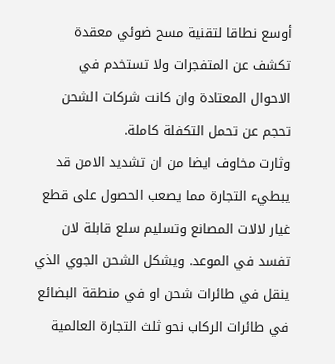أوسع نطاقا لتقنية مسح ضوئي معقدة تكشف عن المتفجرات ولا تستخدم في الاحوال المعتادة وان كانت شركات الشحن تحجم عن تحمل التكفلة كاملة.
وثارت مخاوف ايضا من ان تشديد الامن قد يبطيء التجارة مما يصعب الحصول على قطع غيار لالات المصانع وتسليم سلع قابلة لان تفسد في الموعد. ويشكل الشحن الجوي الذي ينقل في طائرات شحن او في منطقة البضائع في طائرات الركاب نحو ثلث التجارة العالمية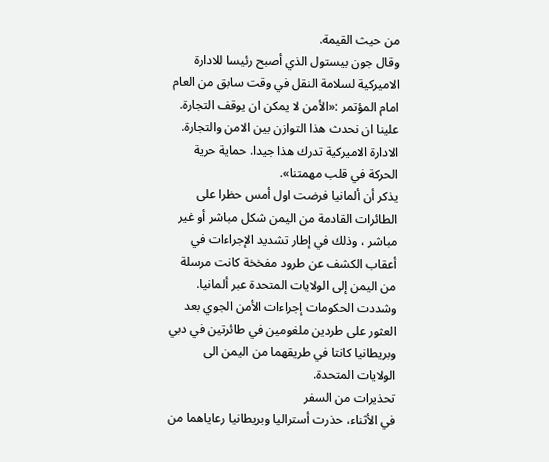من حيث القيمة.
وقال جون بيستول الذي أصبح رئيسا للادارة الاميركية لسلامة النقل في وقت سابق من العام امام المؤتمر :«الأمن لا يمكن ان يوقف التجارة. علينا ان نحدث هذا التوازن بين الامن والتجارة. الادارة الاميركية تدرك هذا جيدا. حماية حرية الحركة في قلب مهمتنا».
يذكر أن ألمانيا فرضت اول أمس حظرا على الطائرات القادمة من اليمن شكل مباشر أو غير مباشر ، وذلك في إطار تشديد الإجراءات في أعقاب الكشف عن طرود مفخخة كانت مرسلة من اليمن إلى الولايات المتحدة عبر ألمانيا.
وشددت الحكومات إجراءات الأمن الجوي بعد العثور على طردين ملغومين في طائرتين في دبي وبريطانيا كانتا في طريقهما من اليمن الى الولايات المتحدة.
تحذيرات من السفر
في الأثناء، حذرت أستراليا وبريطانيا رعاياهما من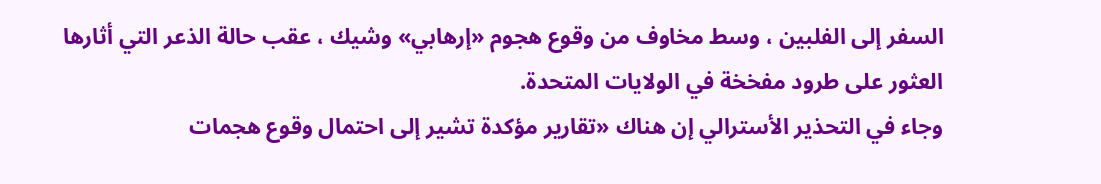السفر إلى الفلبين ، وسط مخاوف من وقوع هجوم «إرهابي» وشيك ، عقب حالة الذعر التي أثارها العثور على طرود مفخخة في الولايات المتحدة.
وجاء في التحذير الأسترالي إن هناك «تقارير مؤكدة تشير إلى احتمال وقوع هجمات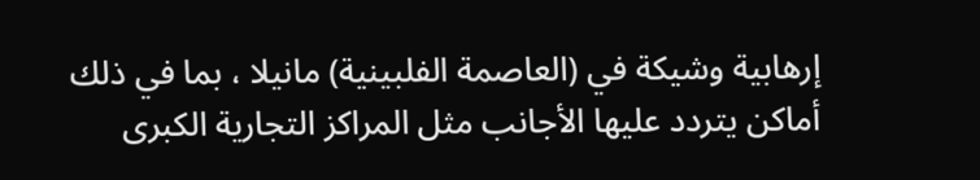إرهابية وشيكة في (العاصمة الفلبينية) مانيلا ، بما في ذلك أماكن يتردد عليها الأجانب مثل المراكز التجارية الكبرى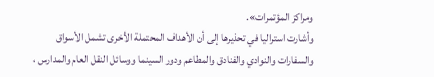ومراكز المؤتمرات».
وأشارت استراليا في تحذيرها إلى أن الأهداف المحتملة الأخرى تشمل الأسواق والسفارات والنوادي والفنادق والمطاعم ودور السينما ووسائل النقل العام والمدارس ،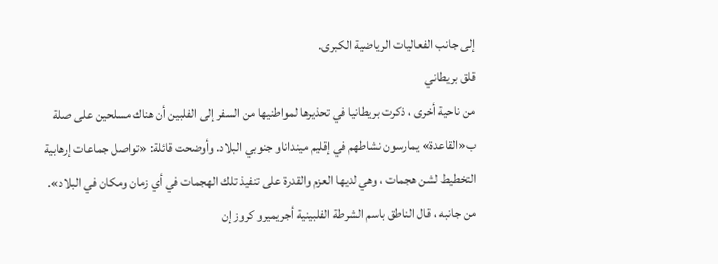إلى جانب الفعاليات الرياضية الكبرى.
قلق بريطاني
من ناحية أخرى ، ذكرت بريطانيا في تحذيرها لمواطنيها من السفر إلى الفلبين أن هناك مسلحين على صلة ب«القاعدة» يمارسون نشاطهم في إقليم مينداناو جنوبي البلاد. وأوضحت قائلة: «تواصل جماعات إرهابية التخطيط لشن هجمات ، وهي لديها العزم والقدرة على تنفيذ تلك الهجمات في أي زمان ومكان في البلاد».
من جانبه ، قال الناطق باسم الشرطة الفلبينية أجريميرو كروز إن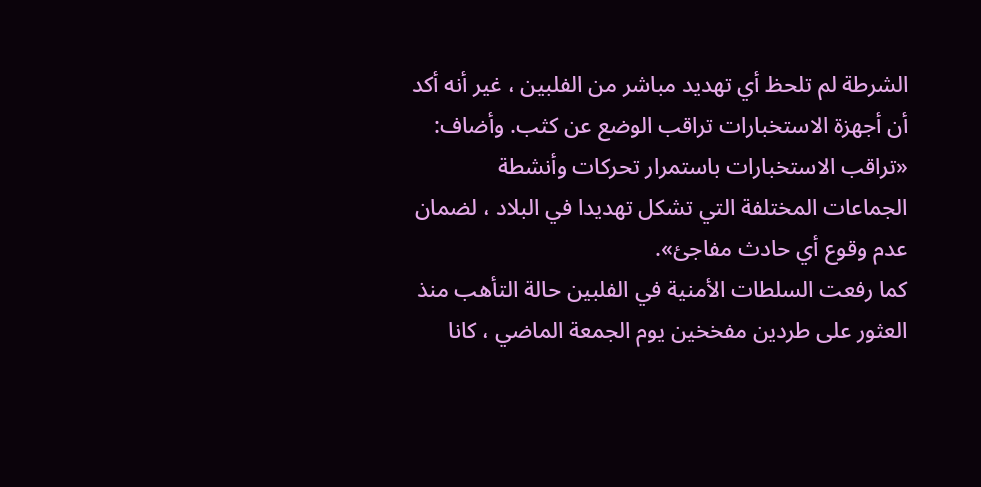الشرطة لم تلحظ أي تهديد مباشر من الفلبين ، غير أنه أكد أن أجهزة الاستخبارات تراقب الوضع عن كثب. وأضاف: «تراقب الاستخبارات باستمرار تحركات وأنشطة الجماعات المختلفة التي تشكل تهديدا في البلاد ، لضمان عدم وقوع أي حادث مفاجئ».
كما رفعت السلطات الأمنية في الفلبين حالة التأهب منذ العثور على طردين مفخخين يوم الجمعة الماضي ، كانا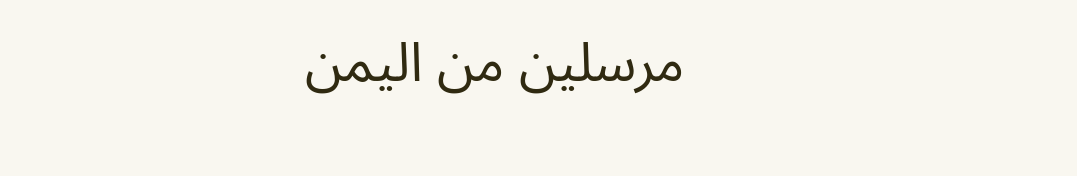مرسلين من اليمن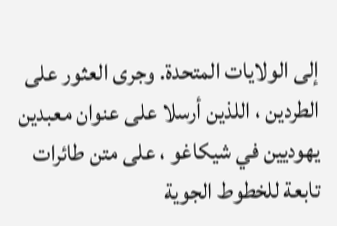إلى الولايات المتحدة. وجرى العثور على الطردين ، اللذين أرسلا على عنوان معبدين يهوديين في شيكاغو ، على متن طائرات تابعة للخطوط الجوية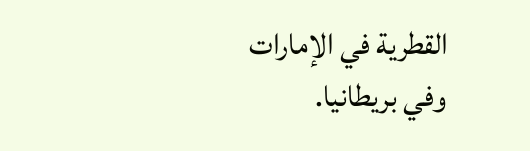القطرية في الإمارات وفي بريطانيا.